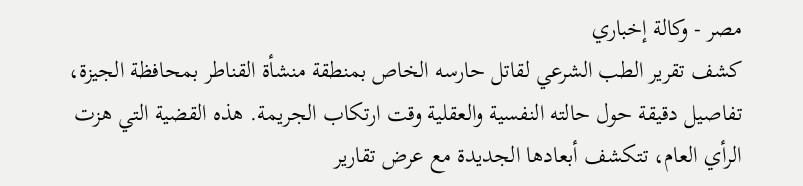مصر - وكالة إخباري
كشف تقرير الطب الشرعي لقاتل حارسه الخاص بمنطقة منشأة القناطر بمحافظة الجيزة، تفاصيل دقيقة حول حالته النفسية والعقلية وقت ارتكاب الجريمة. هذه القضية التي هزت الرأي العام، تتكشف أبعادها الجديدة مع عرض تقارير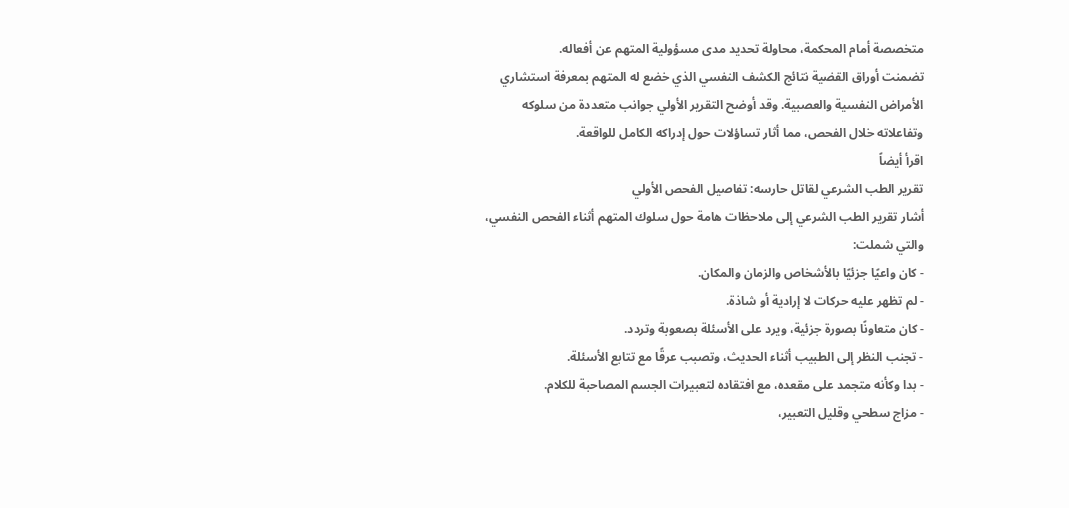متخصصة أمام المحكمة، محاولة تحديد مدى مسؤولية المتهم عن أفعاله.
تضمنت أوراق القضية نتائج الكشف النفسي الذي خضع له المتهم بمعرفة استشاري الأمراض النفسية والعصبية. وقد أوضح التقرير الأولي جوانب متعددة من سلوكه وتفاعلاته خلال الفحص، مما أثار تساؤلات حول إدراكه الكامل للواقعة.
اقرأ أيضاً
تقرير الطب الشرعي لقاتل حارسه: تفاصيل الفحص الأولي
أشار تقرير الطب الشرعي إلى ملاحظات هامة حول سلوك المتهم أثناء الفحص النفسي، والتي شملت:
- كان واعيًا جزئيًا بالأشخاص والزمان والمكان.
- لم تظهر عليه حركات لا إرادية أو شاذة.
- كان متعاونًا بصورة جزئية، ويرد على الأسئلة بصعوبة وتردد.
- تجنب النظر إلى الطبيب أثناء الحديث، وتصبب عرقًا مع تتابع الأسئلة.
- بدا وكأنه متجمد على مقعده، مع افتقاده لتعبيرات الجسم المصاحبة للكلام.
- مزاج سطحي وقليل التعبير،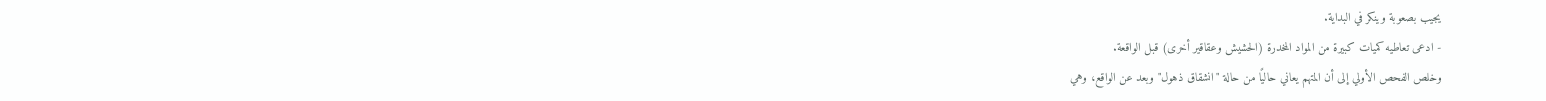يجيب بصعوبة وينكر في البداية.
- ادعى تعاطيه كميات كبيرة من المواد المخدرة (الحشيش وعقاقير أخرى) قبل الواقعة.
وخلص الفحص الأولي إلى أن المتهم يعاني حاليًا من حالة "انشقاق ذهول" وبعد عن الواقع، وهي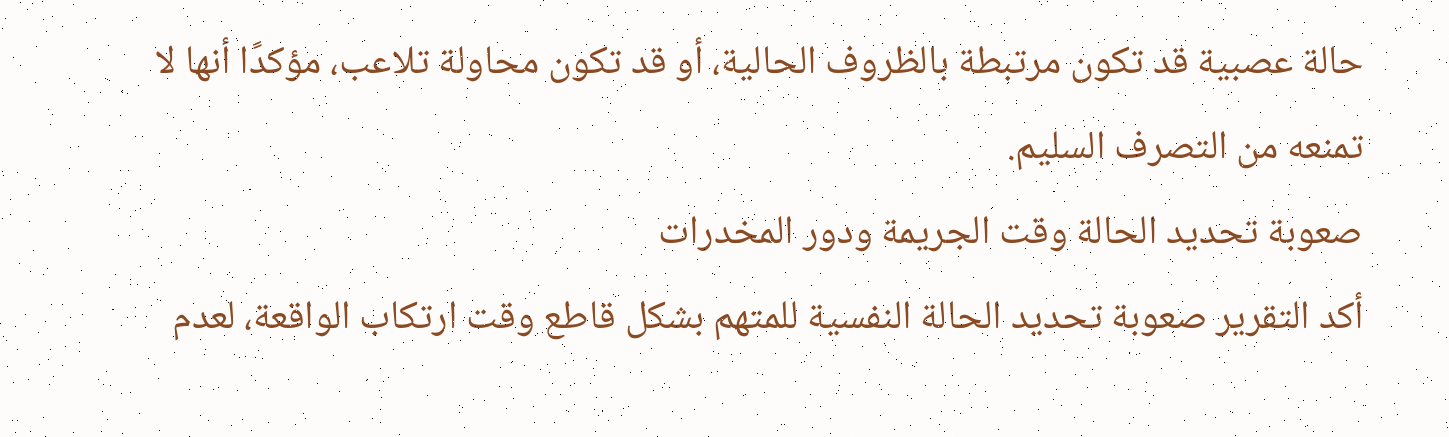حالة عصبية قد تكون مرتبطة بالظروف الحالية، أو قد تكون محاولة تلاعب، مؤكدًا أنها لا تمنعه من التصرف السليم.
صعوبة تحديد الحالة وقت الجريمة ودور المخدرات
أكد التقرير صعوبة تحديد الحالة النفسية للمتهم بشكل قاطع وقت ارتكاب الواقعة، لعدم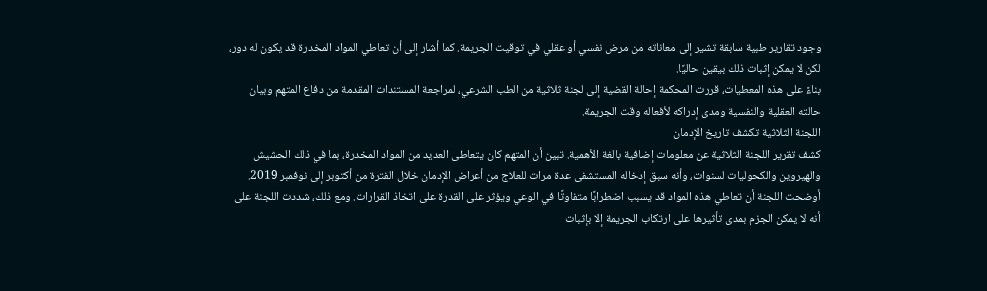وجود تقارير طبية سابقة تشير إلى معاناته من مرض نفسي أو عقلي في توقيت الجريمة. كما أشار إلى أن تعاطي المواد المخدرة قد يكون له دور، لكن لا يمكن إثبات ذلك بيقين حاليًا.
بناءً على هذه المعطيات، قررت المحكمة إحالة القضية إلى لجنة ثلاثية من الطب الشرعي، لمراجعة المستندات المقدمة من دفاع المتهم وبيان حالته العقلية والنفسية ومدى إدراكه لأفعاله وقت الجريمة.
اللجنة الثلاثية تكشف تاريخ الإدمان
كشف تقرير اللجنة الثلاثية عن معلومات إضافية بالغة الأهمية. تبين أن المتهم كان يتعاطى العديد من المواد المخدرة، بما في ذلك الحشيش والهيروين والكحوليات لسنوات، وأنه سبق إدخاله المستشفى عدة مرات للعلاج من أعراض الإدمان خلال الفترة من أكتوبر إلى نوفمبر 2019.
أوضحت اللجنة أن تعاطي هذه المواد قد يسبب اضطرابًا متفاوتًا في الوعي ويؤثر على القدرة على اتخاذ القرارات. ومع ذلك، شددت اللجنة على أنه لا يمكن الجزم بمدى تأثيرها على ارتكاب الجريمة إلا بإثبات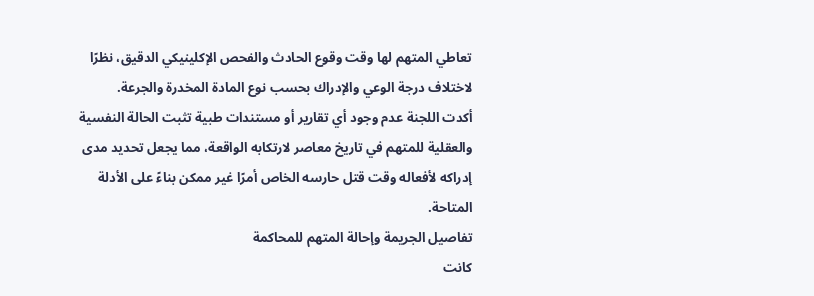تعاطي المتهم لها وقت وقوع الحادث والفحص الإكلينيكي الدقيق، نظرًا لاختلاف درجة الوعي والإدراك بحسب نوع المادة المخدرة والجرعة.
أكدت اللجنة عدم وجود أي تقارير أو مستندات طبية تثبت الحالة النفسية والعقلية للمتهم في تاريخ معاصر لارتكابه الواقعة، مما يجعل تحديد مدى إدراكه لأفعاله وقت قتل حارسه الخاص أمرًا غير ممكن بناءً على الأدلة المتاحة.
تفاصيل الجريمة وإحالة المتهم للمحاكمة
كانت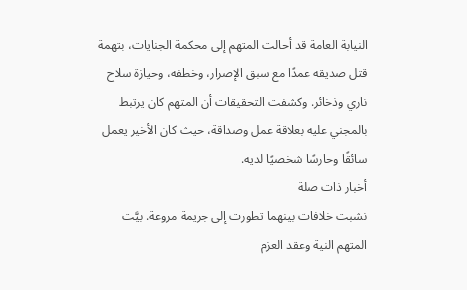النيابة العامة قد أحالت المتهم إلى محكمة الجنايات، بتهمة قتل صديقه عمدًا مع سبق الإصرار، وخطفه، وحيازة سلاح ناري وذخائر. وكشفت التحقيقات أن المتهم كان يرتبط بالمجني عليه بعلاقة عمل وصداقة، حيث كان الأخير يعمل سائقًا وحارسًا شخصيًا لديه.
أخبار ذات صلة
نشبت خلافات بينهما تطورت إلى جريمة مروعة. بيَّت المتهم النية وعقد العزم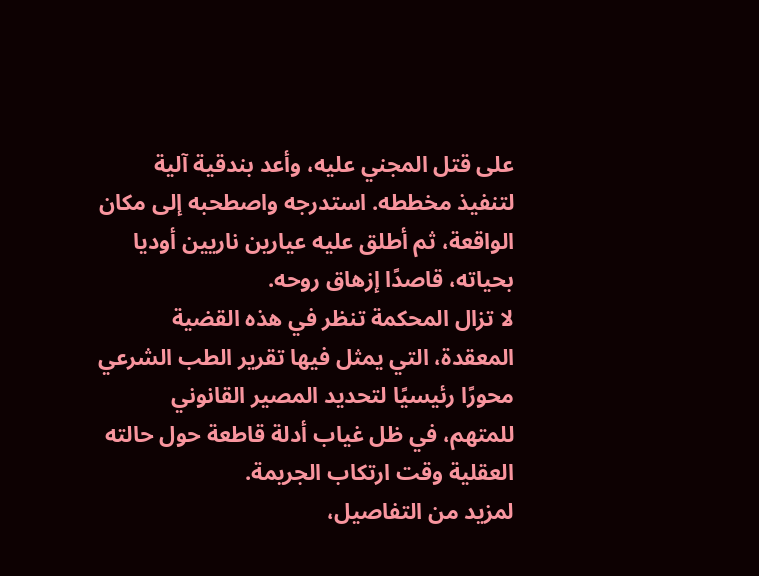على قتل المجني عليه، وأعد بندقية آلية لتنفيذ مخططه. استدرجه واصطحبه إلى مكان الواقعة، ثم أطلق عليه عيارين ناريين أوديا بحياته، قاصدًا إزهاق روحه.
لا تزال المحكمة تنظر في هذه القضية المعقدة، التي يمثل فيها تقرير الطب الشرعي محورًا رئيسيًا لتحديد المصير القانوني للمتهم، في ظل غياب أدلة قاطعة حول حالته العقلية وقت ارتكاب الجريمة.
لمزيد من التفاصيل،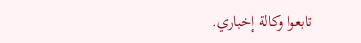تابعوا وكالة إخباري.